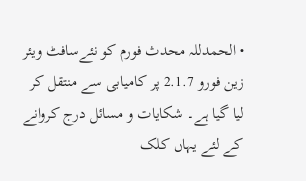• الحمدللہ محدث فورم کو نئےسافٹ ویئر زین فورو 2.1.7 پر کامیابی سے منتقل کر لیا گیا ہے۔ شکایات و مسائل درج کروانے کے لئے یہاں کلک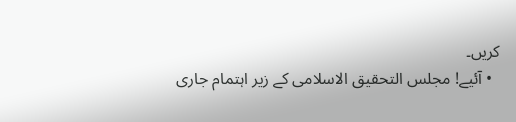کریں۔
  • آئیے! مجلس التحقیق الاسلامی کے زیر اہتمام جاری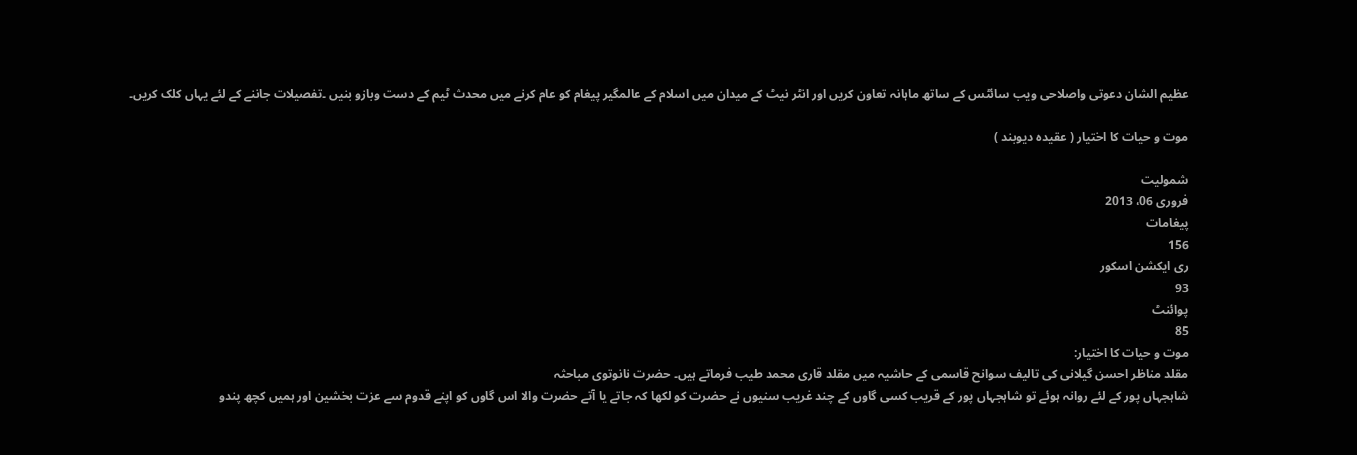عظیم الشان دعوتی واصلاحی ویب سائٹس کے ساتھ ماہانہ تعاون کریں اور انٹر نیٹ کے میدان میں اسلام کے عالمگیر پیغام کو عام کرنے میں محدث ٹیم کے دست وبازو بنیں ۔تفصیلات جاننے کے لئے یہاں کلک کریں۔

موت و حیات کا اختیار ( عقیدہ دیوبند )

شمولیت
فروری 06، 2013
پیغامات
156
ری ایکشن اسکور
93
پوائنٹ
85
موت و حیات کا اختیار:
مقلد مناظر احسن گیلانی کی تالیف سوانح قاسمی کے حاشیہ میں مقلد قاری محمد طیب فرماتے ہیں۔ حضرت نانوتوی مباحثہ
شاہجہاں پور کے لئے روانہ ہوئے تو شاہجہاں پور کے قریب کسی گاوں کے چند غریب سنیوں نے حضرت کو لکھا کہ جاتے یا آتے حضرت والا اس گاوں کو اپنے قدوم سے عزت بخشین اور ہمیں کچھ پندو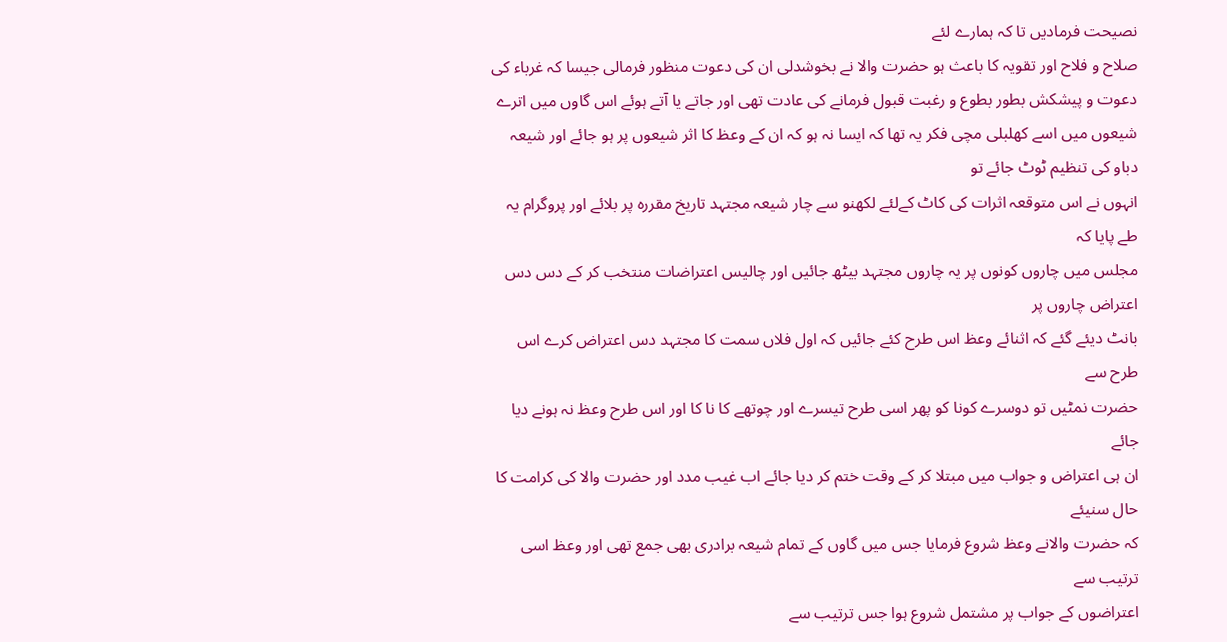نصیحت فرمادیں تا کہ ہمارے لئے
صلاح و فلاح اور تقویہ کا باعث ہو حضرت والا نے بخوشدلی ان کی دعوت منظور فرمالی جیسا کہ غرباء کی دعوت و پیشکش بطور بطوع و رغبت قبول فرمانے کی عادت تھی اور جاتے یا آتے ہوئے اس گاوں میں اترے شیعوں میں اسے کھلبلی مچی فکر یہ تھا کہ ایسا نہ ہو کہ ان کے وعظ کا اثر شیعوں پر ہو جائے اور شیعہ دباو کی تنظیم ٹوٹ جائے تو
انہوں نے اس متوقعہ اثرات کی کاٹ کےلئے لکھنو سے چار شیعہ مجتہد تاریخ مقررہ پر بلائے اور پروگرام یہ طے پایا کہ
مجلس میں چاروں کونوں پر یہ چاروں مجتہد بیٹھ جائیں اور چالیس اعتراضات منتخب کر کے دس دس اعتراض چاروں پر
بانٹ دیئے گئے کہ اثنائے وعظ اس طرح کئے جائیں کہ اول فلاں سمت کا مجتہد دس اعتراض کرے اس طرح سے
حضرت نمٹیں تو دوسرے کونا کو پھر اسی طرح تیسرے اور چوتھے کا نا کا اور اس طرح وعظ نہ ہونے دیا جائے
ان ہی اعتراض و جواب میں مبتلا کر کے وقت ختم کر دیا جائے اب غیب مدد اور حضرت والا کی کرامت کا حال سنیئے
کہ حضرت والانے وعظ شروع فرمایا جس میں گاوں کے تمام شیعہ برادری بھی جمع تھی اور وعظ اسی ترتیب سے
اعتراضوں کے جواب پر مشتمل شروع ہوا جس ترتیب سے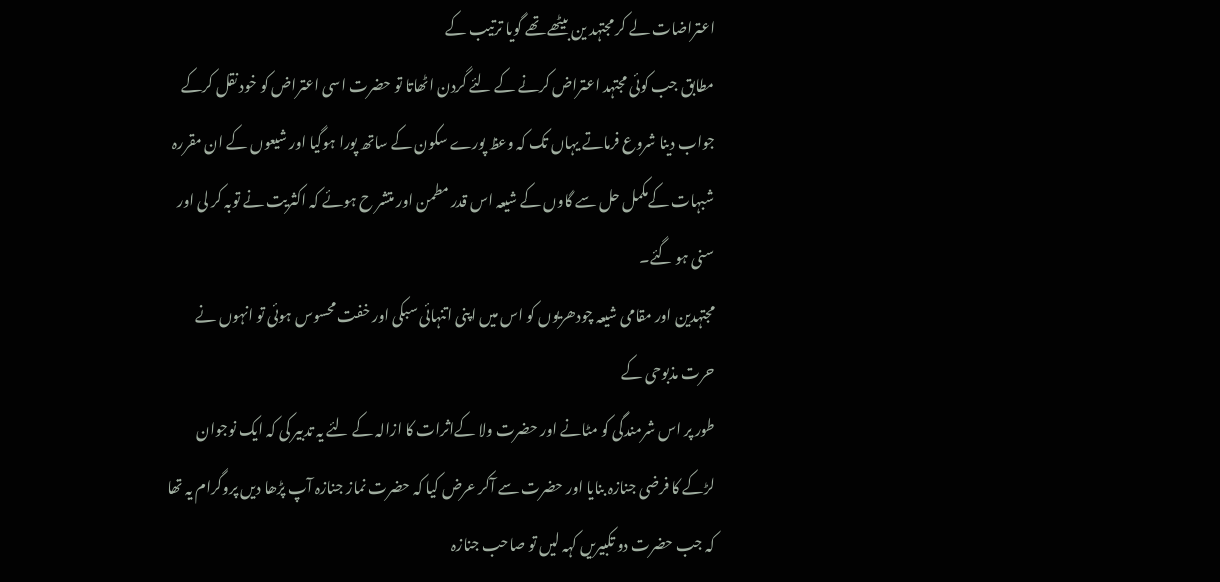اعتراضات لے کر مجتہد ین بیٹھے تھے گویا ترتیب کے
مطابق جب کوئی مجتہد اعتراض کرنے کے لئے گردن اٹھاتا تو حضرت اسی اعتراض کو خود نقل کرکے جواب دینا شروع فرماتے یہاں تک کہ وعظ پورے سکون کے ساتھ پورا ہوگیا اور شیعوں کے ان مقررہ شبہات کےمکمل حل سے گاوں کے شیعہ اس قدر مطمن اور متشر ح ہوئے کہ اکثریت نے توبہ کر لی اور سنی ہو گئے۔
مجتہدین اور مقامی شیعہ چودھریوں کو اس میں اپنی اتنہائی سبکی اور خفت محسوس ہوئی تو انہوں نے حرت مذبوحی کے
طور پر اس شرمندگی کو مٹانے اور حضرت ولا کےاثرات کا ازالہ کے لئے یہ تدبیر کی کہ ایک نوجوان لڑکے کا فرضی جنازہ بنایا اور حضرت سے آکر عرض کیا کہ حضرت نماز جنازہ آپ پڑھا دیں پروگرام یہ تھا کہ جب حضرت دو تکبیریں کہہ لیں تو صاحب جنازہ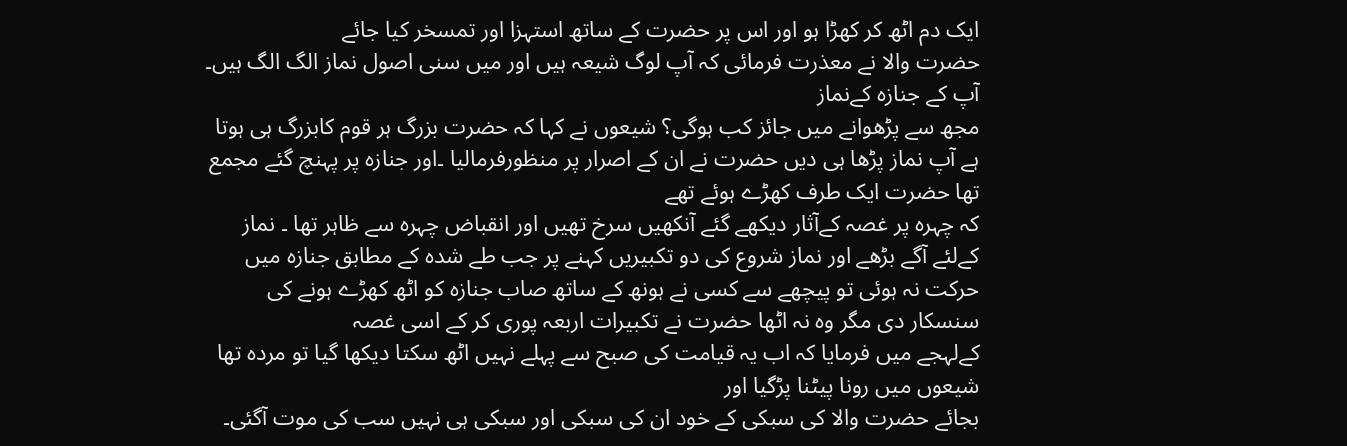ایک دم اٹھ کر کھڑا ہو اور اس پر حضرت کے ساتھ استہزا اور تمسخر کیا جائے
حضرت والا نے معذرت فرمائی کہ آپ لوگ شیعہ ہیں اور میں سنی اصول نماز الگ الگ ہیں۔ آپ کے جنازہ کےنماز
مجھ سے پڑھوانے میں جائز کب ہوگی؟ شیعوں نے کہا کہ حضرت بزرگ ہر قوم کابزرگ ہی ہوتا ہے آپ نماز پڑھا ہی دیں حضرت نے ان کے اصرار پر منظورفرمالیا ۔اور جنازہ پر پہنچ گئے مجمع تھا حضرت ایک طرف کھڑے ہوئے تھے
کہ چہرہ پر غصہ کےآثار دیکھے گئے آنکھیں سرخ تھیں اور انقباض چہرہ سے ظاہر تھا ۔ نماز کےلئے آگے بڑھے اور نماز شروع کی دو تکبیریں کہنے پر جب طے شدہ کے مطابق جنازہ میں حرکت نہ ہوئی تو پیچھے سے کسی نے ہونھ کے ساتھ صاب جنازہ کو اٹھ کھڑے ہونے کی سنسکار دی مگر وہ نہ اٹھا حضرت نے تکبیرات اربعہ پوری کر کے اسی غصہ
کےلہجے میں فرمایا کہ اب یہ قیامت کی صبح سے پہلے نہیں اٹھ سکتا دیکھا گیا تو مردہ تھا شیعوں میں رونا پیٹنا پڑگیا اور
بجائے حضرت والا کی سبکی کے خود ان کی سبکی اور سبکی ہی نہیں سب کی موت آگئی۔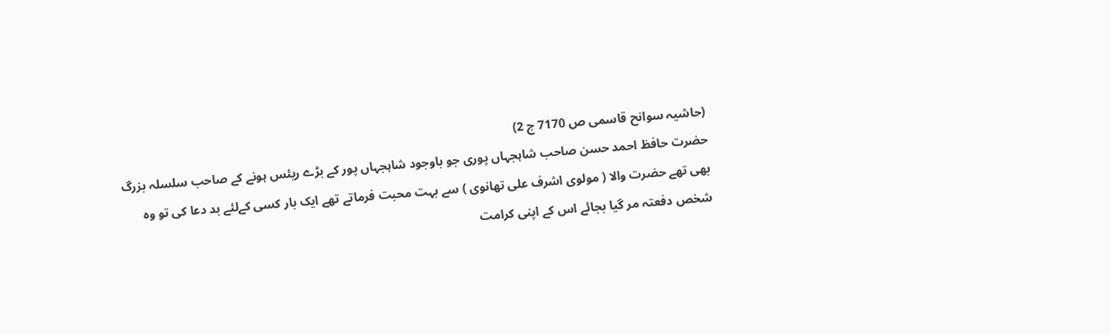(حاشیہ سوانح قاسمی ص 7170 ج 2)
حضرت حافظ احمد حسن صاحب شاہجہاں پوری جو باوجود شاہجہاں پور کے بڑے ریئس ہونے کے صاحب سلسلہ بزرگ
بھی تھے حضرت والا ( مولوی اشرف علی تھانوی ) سے بہت محبت فرماتے تھے ایک بار کسی کےلئے بد دعا کی تو وہ
شخص دفعتہ مر گیا بجائے اس کے اپنی کرامت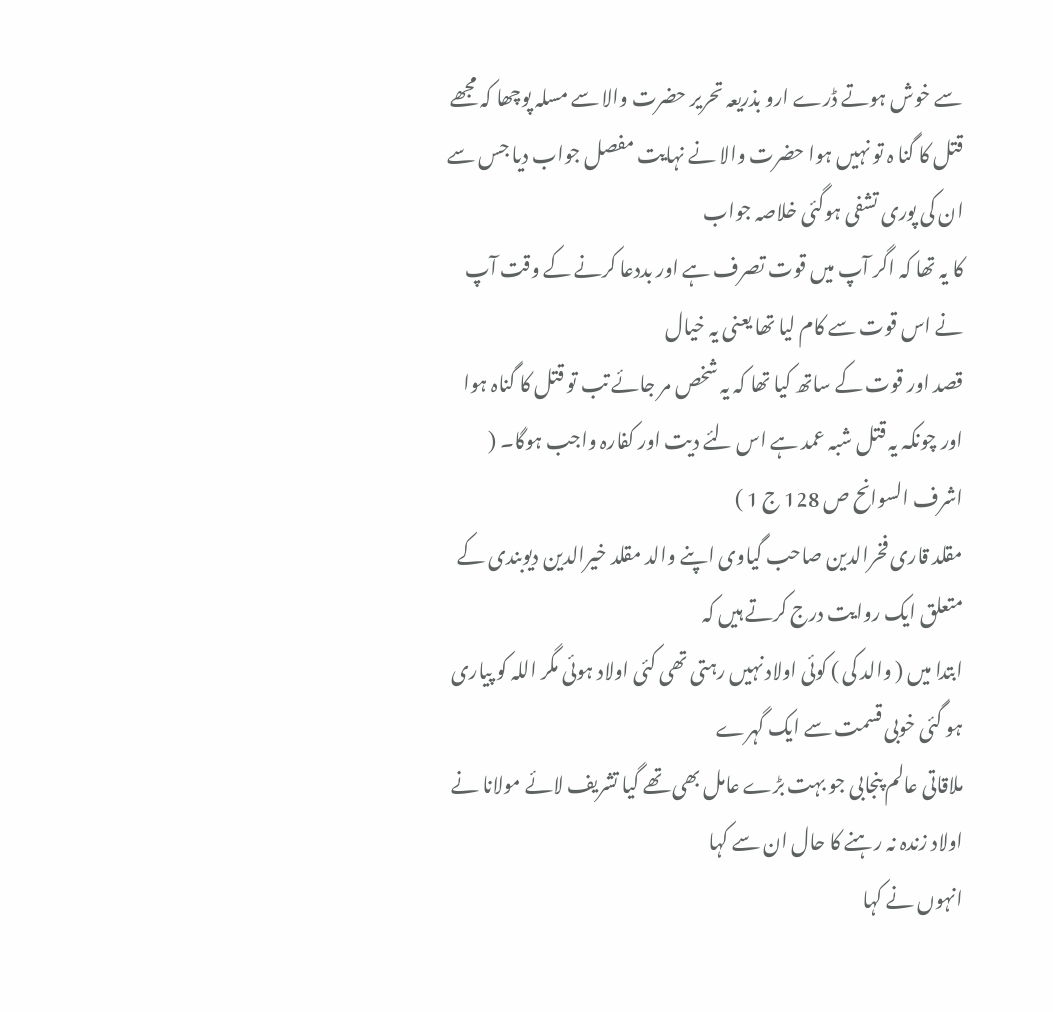سے خوش ہوتے ڈرے ارو بذریعہ تحریر حضرت والا سے مسلہ پوچھا کہ مجھے قتل کا گنا ہ تو نہیں ہوا حضرت والا نے نہایت مفصل جواب دیا جس سے ان کی پوری تشفی ہوگئی خلاصہ جواب
کا یہ تھا کہ اگر آپ میں قوت تصرف ہے اور بددعا کرنے کے وقت آپ نے اس قوت سے کام لیا تھا یعنی یہ خیال
قصد اور قوت کے ساتھ کیا تھا کہ یہ شخص مر جائے تب تو قتل کا گناہ ہوا اور چونکہ یہ قتل شبہ عمد ہے اس لئے دیت اور کفارہ واجب ہوگا۔ ( اشرف السوانح ص 128 ج 1 )
مقلد قاری فخرالدین صاحب گیاوی اپنے والد مقلد خیرالدین دیوبندی کے متعلق ایک روایت درج کرتے ہیں کہ
ابتدا میں ( والد کی ) کوئی اولاد نہیں رہتی تھی کئی اولاد ہوئی مگر اللہ کو پیاری ہو گئی خوبی قسمت سے ایک گہرے
ملاقاتی عالم پنجابی جو بہت بڑے عامل بھی تھے گیا تشریف لائے مولانا نے اولاد زندہ نہ رہنے کا حال ان سے کہا
انہوں نے کہا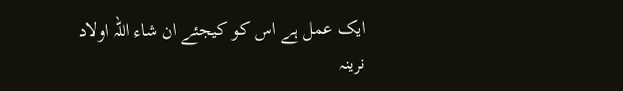ایک عمل ہے اس کو کیجئے ان شاء اللہ اولاد نرینہ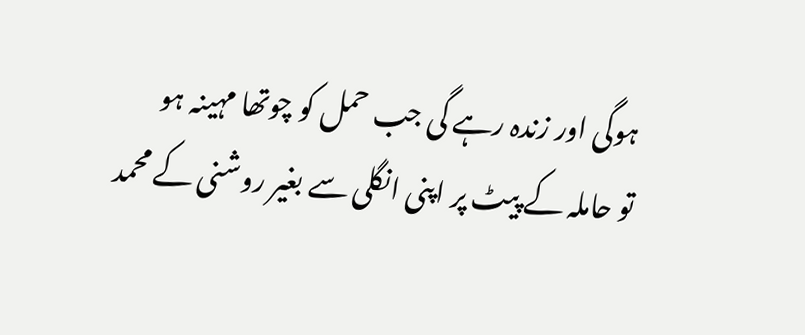ہوگی اور زندہ رہے گی جب حمل کو چوتھا مہینہ ہو
تو حاملہ کے پیٹ پر اپنی انگلی سے بغیر روشنی کے محمد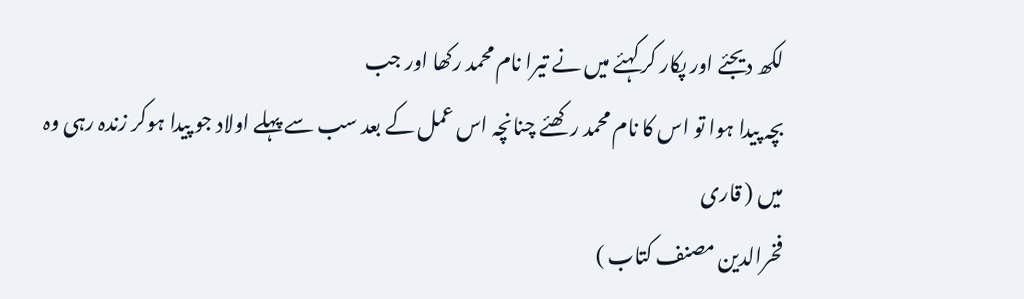لکھ دیجئے اور پکار کر کہئے میں نے تیرا نام محمد رکھا اور جب
بچہ پیدا ہوا تو اس کا نام محمد رکھئے چنانچہ اس عمل کے بعد سب سے پہلے اولاد جو پیدا ہوکر زندہ رہی وہ میں ( قاری
فخرالدین مصنف کتاب )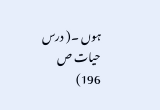ہوں ۔( درس حیات ص 196)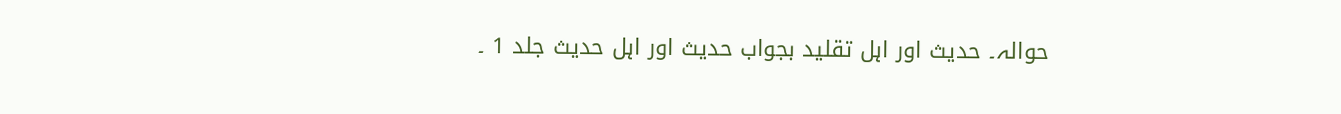حوالہ۔ حدیث اور اہل تقلید بجواب حدیث اور اہل حدیث جلد 1 ۔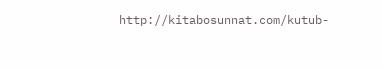http://kitabosunnat.com/kutub-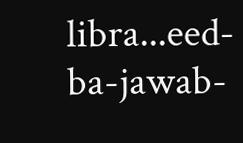libra...eed-ba-jawab-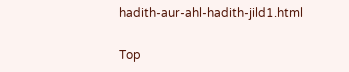hadith-aur-ahl-hadith-jild1.html

Top